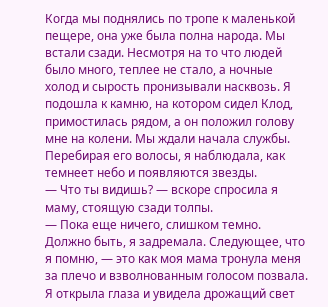Когда мы поднялись по тропе к маленькой пещере, она уже была полна народа. Мы встали сзади. Несмотря на то что людей было много, теплее не стало, а ночные холод и сырость пронизывали насквозь. Я подошла к камню, на котором сидел Клод, примостилась рядом, а он положил голову мне на колени. Мы ждали начала службы. Перебирая его волосы, я наблюдала, как темнеет небо и появляются звезды.
— Что ты видишь? — вскоре спросила я маму, стоящую сзади толпы.
— Пока еще ничего, слишком темно.
Должно быть, я задремала. Следующее, что я помню, — это как моя мама тронула меня за плечо и взволнованным голосом позвала. Я открыла глаза и увидела дрожащий свет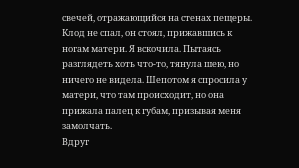свечей, отражающийся на стенах пещеры. Клод не спал, он стоял, прижавшись к ногам матери. Я вскочила. Пытаясь разглядеть хоть что-то, тянула шею, но ничего не видела. Шепотом я спросила у матери, что там происходит, но она прижала палец к губам, призывая меня замолчать.
Вдруг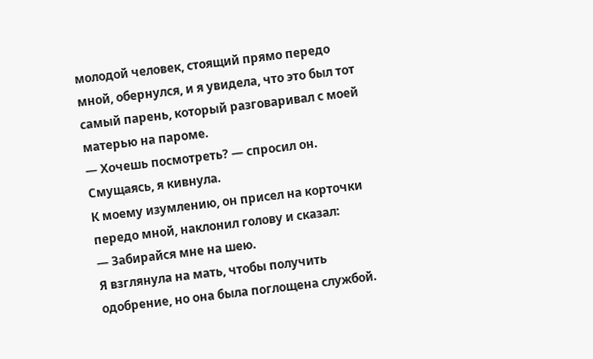молодой человек, стоящий прямо передо мной, обернулся, и я увидела, что это был тот самый парень, который разговаривал с моей матерью на пароме.
— Хочешь посмотреть? — спросил он.
Смущаясь, я кивнула.
К моему изумлению, он присел на корточки передо мной, наклонил голову и сказал:
— Забирайся мне на шею.
Я взглянула на мать, чтобы получить одобрение, но она была поглощена службой.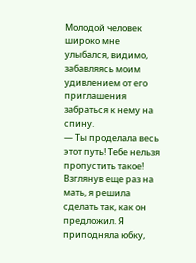Молодой человек широко мне улыбался, видимо, забавляясь моим удивлением от его приглашения забраться к нему на спину.
— Ты проделала весь этот путь! Тебе нельзя пропустить такое!
Взглянув еще раз на мать, я решила сделать так, как он предложил. Я приподняла юбку,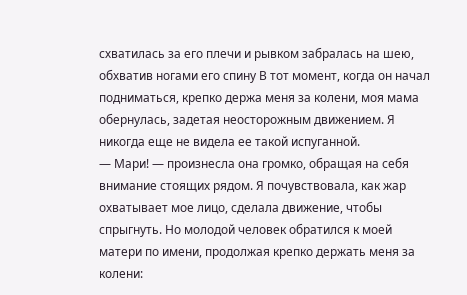схватилась за его плечи и рывком забралась на шею, обхватив ногами его спину В тот момент, когда он начал подниматься, крепко держа меня за колени, моя мама обернулась, задетая неосторожным движением. Я никогда еще не видела ее такой испуганной.
— Мари! — произнесла она громко, обращая на себя внимание стоящих рядом. Я почувствовала, как жар охватывает мое лицо, сделала движение, чтобы спрыгнуть. Но молодой человек обратился к моей матери по имени, продолжая крепко держать меня за колени: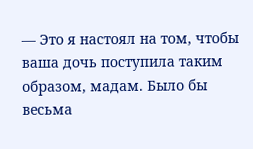— Это я настоял на том, чтобы ваша дочь поступила таким образом, мадам. Было бы весьма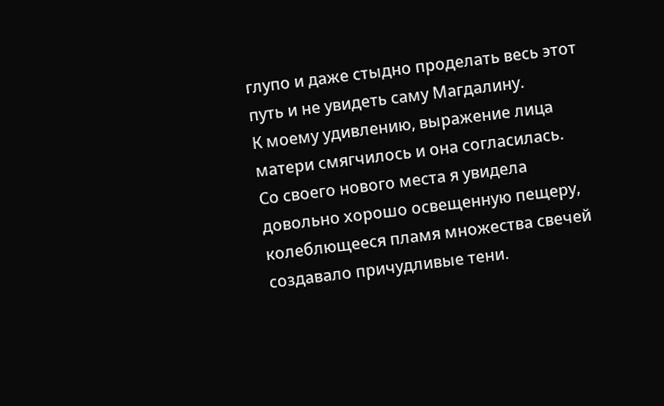глупо и даже стыдно проделать весь этот путь и не увидеть саму Магдалину.
К моему удивлению, выражение лица матери смягчилось и она согласилась.
Со своего нового места я увидела довольно хорошо освещенную пещеру, колеблющееся пламя множества свечей создавало причудливые тени.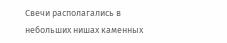Свечи располагались в небольших нишах каменных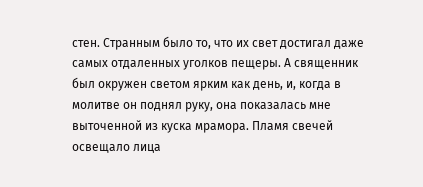стен. Странным было то, что их свет достигал даже самых отдаленных уголков пещеры. А священник был окружен светом ярким как день, и, когда в молитве он поднял руку, она показалась мне выточенной из куска мрамора. Пламя свечей освещало лица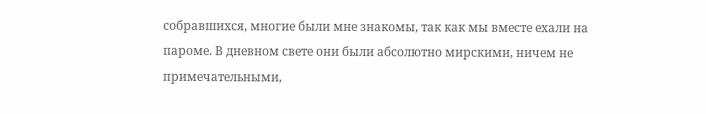собравшихся, многие были мне знакомы, так как мы вместе ехали на пароме. В дневном свете они были абсолютно мирскими, ничем не примечательными,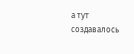а тут создавалось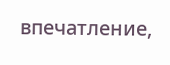впечатление,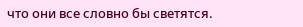что они все словно бы светятся.